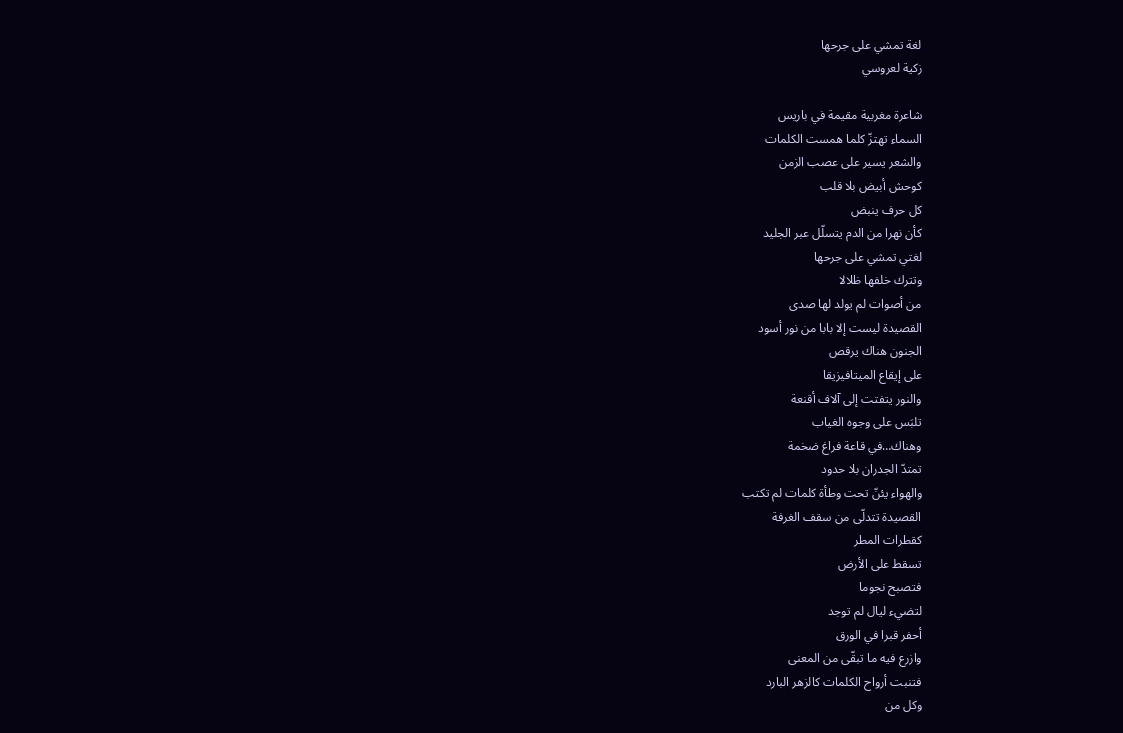لغة تمشي على جرحها
زكية لعروسي

شاعرة مغربية مقيمة في باريس
السماء تهتزّ كلما همست الكلمات
والشعر يسير على عصب الزمن
كوحش أبيض بلا قلب
كل حرف ينبض
كأن نهرا من الدم يتسلّل عبر الجليد
لغتي تمشي على جرحها
وتترك خلفها ظلالا
من أصوات لم يولد لها صدى
القصيدة ليست إلا بابا من نور أسود
الجنون هناك يرقص
على إيقاع الميتافيزيقا
والنور يتفتت إلى آلاف أقنعة
تلبَس على وجوه الغياب
وهناك…في قاعة فراغ ضخمة
تمتدّ الجدران بلا حدود
والهواء يئنّ تحت وطأة كلمات لم تكتب
القصيدة تتدلّى من سقف الغرفة
كقطرات المطر
تسقط على الأرض
فتصبح نجوما
لتضيء ليال لم توجد
أحفر قبرا في الورق
وازرع فيه ما تبقّى من المعنى
فتنبت أرواح الكلمات كالزهر البارد
وكل من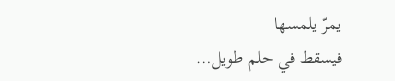يمرّ يلمسها
فيسقط في حلم طويل…